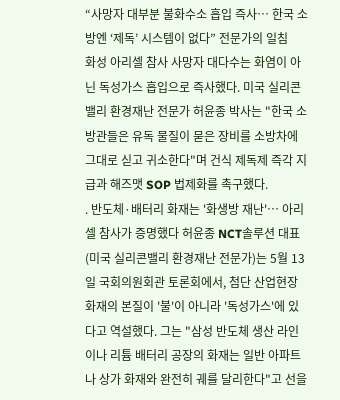“사망자 대부분 불화수소 흡입 즉사… 한국 소방엔 ‘제독’ 시스템이 없다” 전문가의 일침
화성 아리셀 참사 사망자 대다수는 화염이 아닌 독성가스 흡입으로 즉사했다. 미국 실리콘밸리 환경재난 전문가 허윤종 박사는 "한국 소방관들은 유독 물질이 묻은 장비를 소방차에 그대로 싣고 귀소한다"며 건식 제독제 즉각 지급과 해즈맷 SOP 법제화를 촉구했다.
. 반도체·배터리 화재는 '화생방 재난'… 아리셀 참사가 증명했다 허윤종 NCT솔루션 대표(미국 실리콘밸리 환경재난 전문가)는 5월 13일 국회의원회관 토론회에서, 첨단 산업현장 화재의 본질이 '불'이 아니라 '독성가스'에 있다고 역설했다. 그는 "삼성 반도체 생산 라인이나 리튬 배터리 공장의 화재는 일반 아파트나 상가 화재와 완전히 궤를 달리한다"고 선을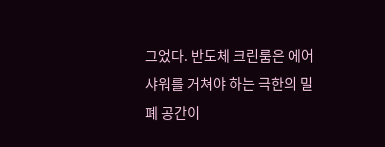그었다. 반도체 크린룸은 에어샤워를 거쳐야 하는 극한의 밀폐 공간이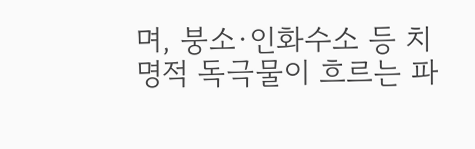며, 붕소·인화수소 등 치명적 독극물이 흐르는 파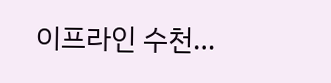이프라인 수천…